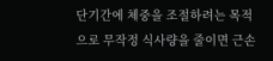단기간에 체중을 조절하려는 목적으로 무작정 식사량을 줄이면 근손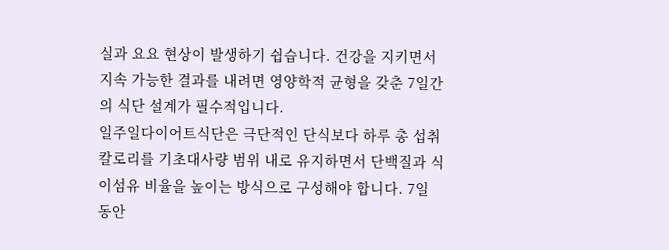실과 요요 현상이 발생하기 쉽습니다. 건강을 지키면서 지속 가능한 결과를 내려면 영양학적 균형을 갖춘 7일간의 식단 설계가 필수적입니다.
일주일다이어트식단은 극단적인 단식보다 하루 총 섭취 칼로리를 기초대사량 범위 내로 유지하면서 단백질과 식이섬유 비율을 높이는 방식으로 구성해야 합니다. 7일 동안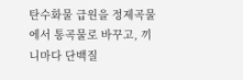탄수화물 급원을 정제곡물에서 통곡물로 바꾸고, 끼니마다 단백질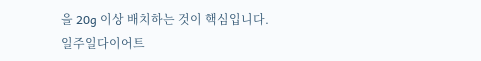을 20g 이상 배치하는 것이 핵심입니다.
일주일다이어트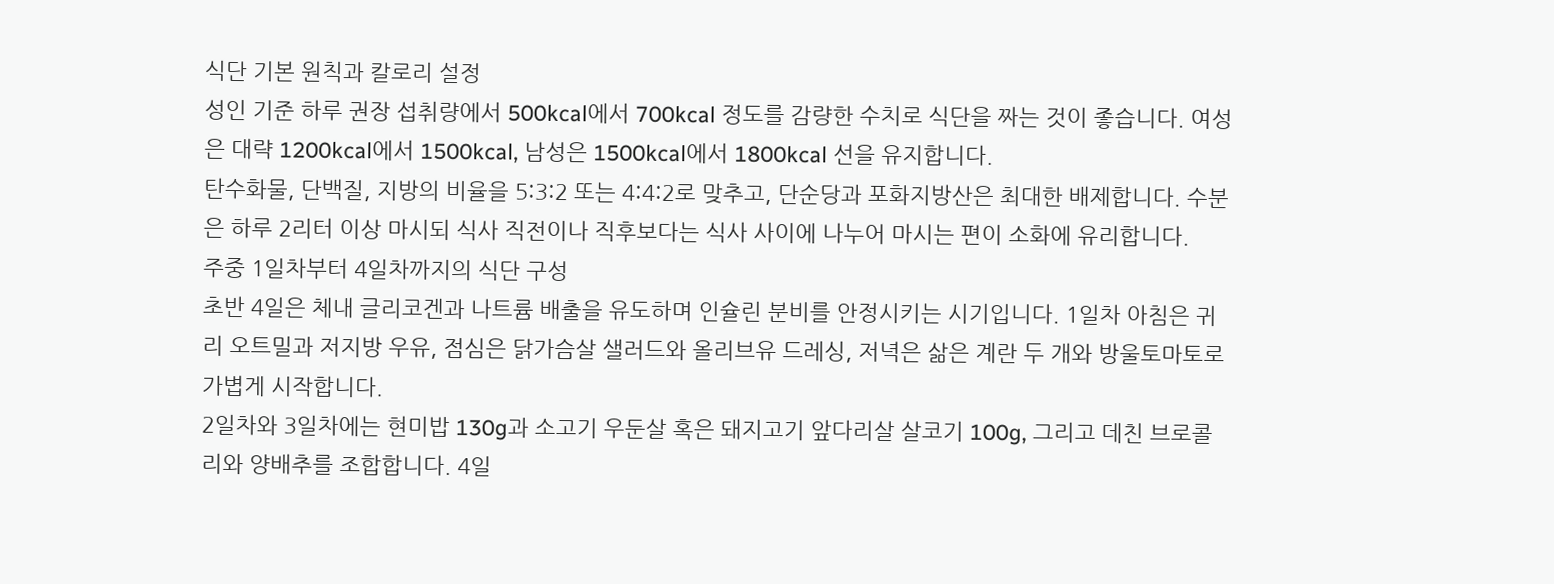식단 기본 원칙과 칼로리 설정
성인 기준 하루 권장 섭취량에서 500kcal에서 700kcal 정도를 감량한 수치로 식단을 짜는 것이 좋습니다. 여성은 대략 1200kcal에서 1500kcal, 남성은 1500kcal에서 1800kcal 선을 유지합니다.
탄수화물, 단백질, 지방의 비율을 5:3:2 또는 4:4:2로 맞추고, 단순당과 포화지방산은 최대한 배제합니다. 수분은 하루 2리터 이상 마시되 식사 직전이나 직후보다는 식사 사이에 나누어 마시는 편이 소화에 유리합니다.
주중 1일차부터 4일차까지의 식단 구성
초반 4일은 체내 글리코겐과 나트륨 배출을 유도하며 인슐린 분비를 안정시키는 시기입니다. 1일차 아침은 귀리 오트밀과 저지방 우유, 점심은 닭가슴살 샐러드와 올리브유 드레싱, 저녁은 삶은 계란 두 개와 방울토마토로 가볍게 시작합니다.
2일차와 3일차에는 현미밥 130g과 소고기 우둔살 혹은 돼지고기 앞다리살 살코기 100g, 그리고 데친 브로콜리와 양배추를 조합합니다. 4일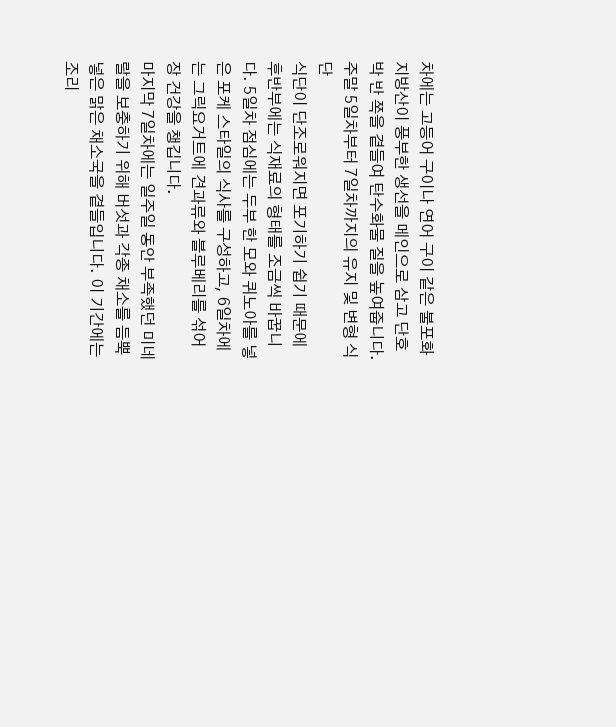차에는 고등어 구이나 연어 구이 같은 불포화지방산이 풍부한 생선을 메인으로 삼고 단호박 반 쪽을 곁들여 탄수화물 질을 높여줍니다.
주말 5일차부터 7일차까지의 유지 및 변형 식단
식단이 단조로워지면 포기하기 쉽기 때문에 후반부에는 식재료의 형태를 조금씩 바꿉니다. 5일차 점심에는 두부 한 모와 퀴노아를 넣은 포케 스타일의 식사를 구성하고, 6일차에는 그릭요거트에 견과류와 블루베리를 섞어 장 건강을 챙깁니다.
마지막 7일차에는 일주일 동안 부족했던 미네랄을 보충하기 위해 버섯과 각종 채소를 듬뿍 넣은 맑은 채소국을 곁들입니다. 이 기간에는 조리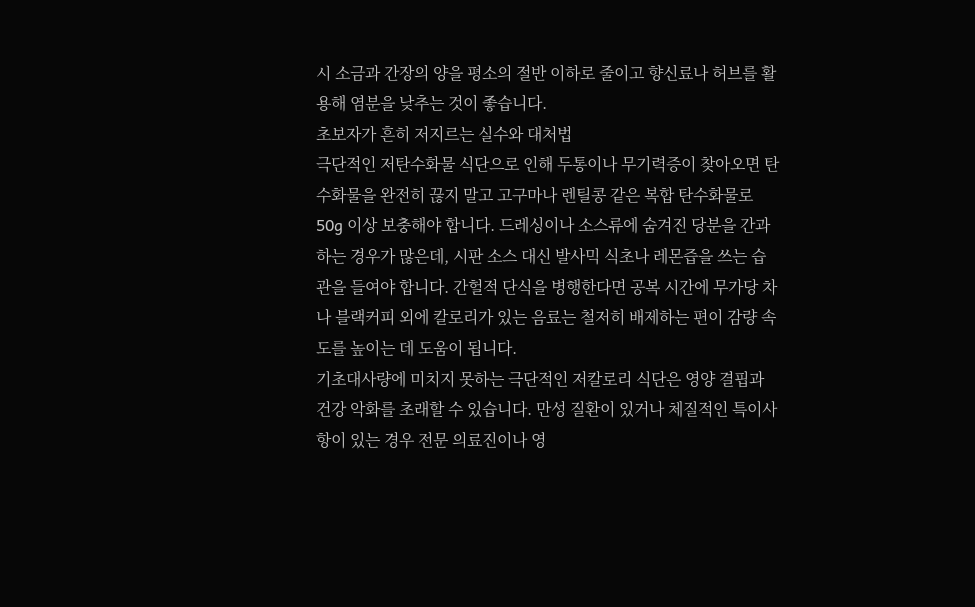시 소금과 간장의 양을 평소의 절반 이하로 줄이고 향신료나 허브를 활용해 염분을 낮추는 것이 좋습니다.
초보자가 흔히 저지르는 실수와 대처법
극단적인 저탄수화물 식단으로 인해 두통이나 무기력증이 찾아오면 탄수화물을 완전히 끊지 말고 고구마나 렌틸콩 같은 복합 탄수화물로 50g 이상 보충해야 합니다. 드레싱이나 소스류에 숨겨진 당분을 간과하는 경우가 많은데, 시판 소스 대신 발사믹 식초나 레몬즙을 쓰는 습관을 들여야 합니다. 간헐적 단식을 병행한다면 공복 시간에 무가당 차나 블랙커피 외에 칼로리가 있는 음료는 철저히 배제하는 편이 감량 속도를 높이는 데 도움이 됩니다.
기초대사량에 미치지 못하는 극단적인 저칼로리 식단은 영양 결핍과 건강 악화를 초래할 수 있습니다. 만성 질환이 있거나 체질적인 특이사항이 있는 경우 전문 의료진이나 영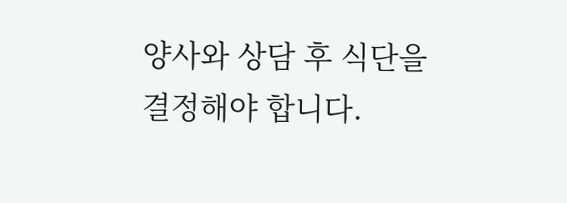양사와 상담 후 식단을 결정해야 합니다.